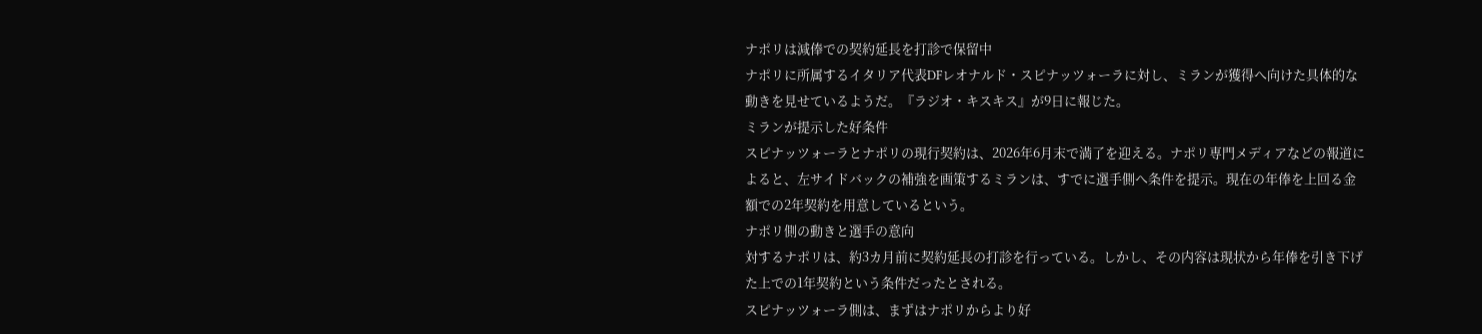ナポリは減俸での契約延長を打診で保留中
ナポリに所属するイタリア代表DFレオナルド・スピナッツォーラに対し、ミランが獲得へ向けた具体的な動きを見せているようだ。『ラジオ・キスキス』が9日に報じた。
ミランが提示した好条件
スピナッツォーラとナポリの現行契約は、2026年6月末で満了を迎える。ナポリ専門メディアなどの報道によると、左サイドバックの補強を画策するミランは、すでに選手側へ条件を提示。現在の年俸を上回る金額での2年契約を用意しているという。
ナポリ側の動きと選手の意向
対するナポリは、約3カ月前に契約延長の打診を行っている。しかし、その内容は現状から年俸を引き下げた上での1年契約という条件だったとされる。
スピナッツォーラ側は、まずはナポリからより好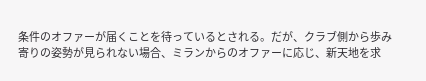条件のオファーが届くことを待っているとされる。だが、クラブ側から歩み寄りの姿勢が見られない場合、ミランからのオファーに応じ、新天地を求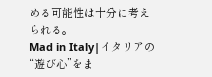める可能性は十分に考えられる。
Mad in Italy|イタリアの“遊び心”をま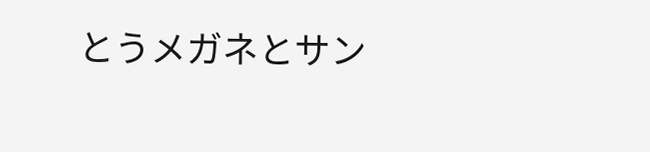とうメガネとサン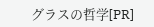グラスの哲学[PR]